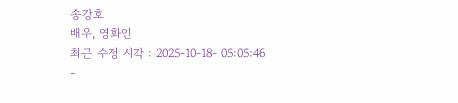송강호
배우, 영화인
최근 수정 시각 : 2025-10-18- 05:05:46
-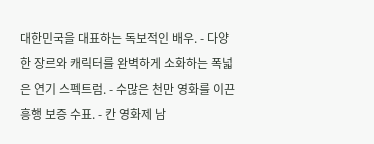대한민국을 대표하는 독보적인 배우. - 다양한 장르와 캐릭터를 완벽하게 소화하는 폭넓은 연기 스펙트럼. - 수많은 천만 영화를 이끈 흥행 보증 수표. - 칸 영화제 남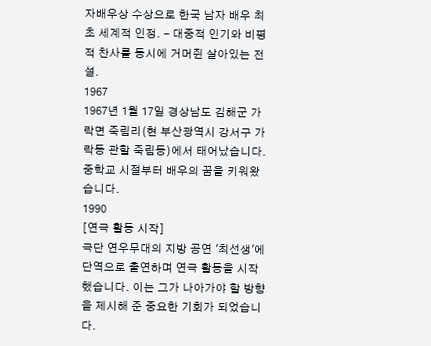자배우상 수상으로 한국 남자 배우 최초 세계적 인정. - 대중적 인기와 비평적 찬사를 동시에 거머쥔 살아있는 전설.
1967
1967년 1월 17일 경상남도 김해군 가락면 죽림리(현 부산광역시 강서구 가락동 관할 죽림동)에서 태어났습니다. 중학교 시절부터 배우의 꿈을 키워왔습니다.
1990
[연극 활동 시작]
극단 연우무대의 지방 공연 '최선생'에 단역으로 출연하며 연극 활동을 시작했습니다. 이는 그가 나아가야 할 방향을 제시해 준 중요한 기회가 되었습니다.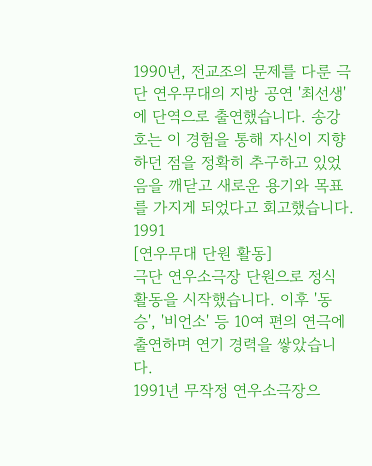1990년, 전교조의 문제를 다룬 극단 연우무대의 지방 공연 '최선생'에 단역으로 출연했습니다. 송강호는 이 경험을 통해 자신이 지향하던 점을 정확히 추구하고 있었음을 깨닫고 새로운 용기와 목표를 가지게 되었다고 회고했습니다.
1991
[연우무대 단원 활동]
극단 연우소극장 단원으로 정식 활동을 시작했습니다. 이후 '동승', '비언소' 등 10여 편의 연극에 출연하며 연기 경력을 쌓았습니다.
1991년 무작정 연우소극장으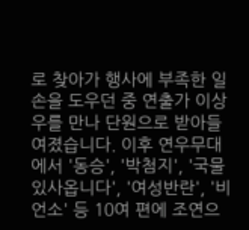로 찾아가 행사에 부족한 일손을 도우던 중 연출가 이상우를 만나 단원으로 받아들여졌습니다. 이후 연우무대에서 '동승', '박첨지', '국물 있사옵니다', '여성반란', '비언소' 등 10여 편에 조연으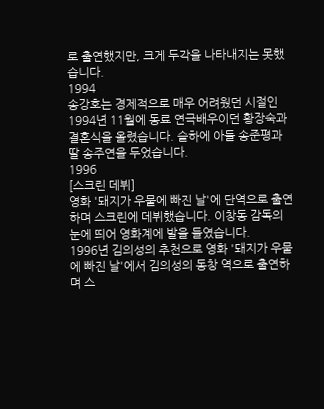로 출연했지만, 크게 두각을 나타내지는 못했습니다.
1994
송강호는 경제적으로 매우 어려웠던 시절인 1994년 11월에 동료 연극배우이던 황장숙과 결혼식을 올렸습니다. 슬하에 아들 송준평과 딸 송주연을 두었습니다.
1996
[스크린 데뷔]
영화 '돼지가 우물에 빠진 날'에 단역으로 출연하며 스크린에 데뷔했습니다. 이창동 감독의 눈에 띄어 영화계에 발을 들였습니다.
1996년 김의성의 추천으로 영화 '돼지가 우물에 빠진 날'에서 김의성의 동창 역으로 출연하며 스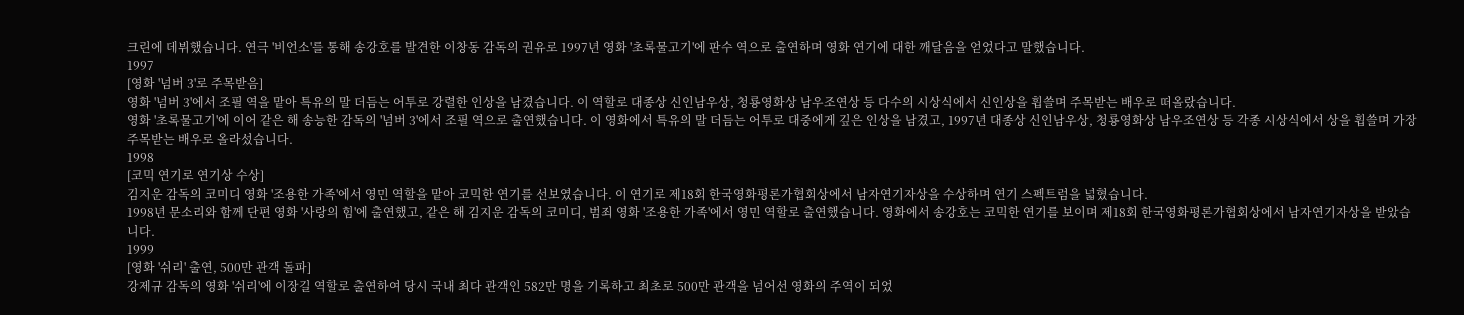크린에 데뷔했습니다. 연극 '비언소'를 통해 송강호를 발견한 이창동 감독의 권유로 1997년 영화 '초록물고기'에 판수 역으로 출연하며 영화 연기에 대한 깨달음을 얻었다고 말했습니다.
1997
[영화 '넘버 3'로 주목받음]
영화 '넘버 3'에서 조필 역을 맡아 특유의 말 더듬는 어투로 강렬한 인상을 남겼습니다. 이 역할로 대종상 신인남우상, 청룡영화상 남우조연상 등 다수의 시상식에서 신인상을 휩쓸며 주목받는 배우로 떠올랐습니다.
영화 '초록물고기'에 이어 같은 해 송능한 감독의 '넘버 3'에서 조필 역으로 출연했습니다. 이 영화에서 특유의 말 더듬는 어투로 대중에게 깊은 인상을 남겼고, 1997년 대종상 신인남우상, 청룡영화상 남우조연상 등 각종 시상식에서 상을 휩쓸며 가장 주목받는 배우로 올라섰습니다.
1998
[코믹 연기로 연기상 수상]
김지운 감독의 코미디 영화 '조용한 가족'에서 영민 역할을 맡아 코믹한 연기를 선보였습니다. 이 연기로 제18회 한국영화평론가협회상에서 남자연기자상을 수상하며 연기 스펙트럼을 넓혔습니다.
1998년 문소리와 함께 단편 영화 '사랑의 힘'에 출연했고, 같은 해 김지운 감독의 코미디, 범죄 영화 '조용한 가족'에서 영민 역할로 출연했습니다. 영화에서 송강호는 코믹한 연기를 보이며 제18회 한국영화평론가협회상에서 남자연기자상을 받았습니다.
1999
[영화 '쉬리' 출연, 500만 관객 돌파]
강제규 감독의 영화 '쉬리'에 이장길 역할로 출연하여 당시 국내 최다 관객인 582만 명을 기록하고 최초로 500만 관객을 넘어선 영화의 주역이 되었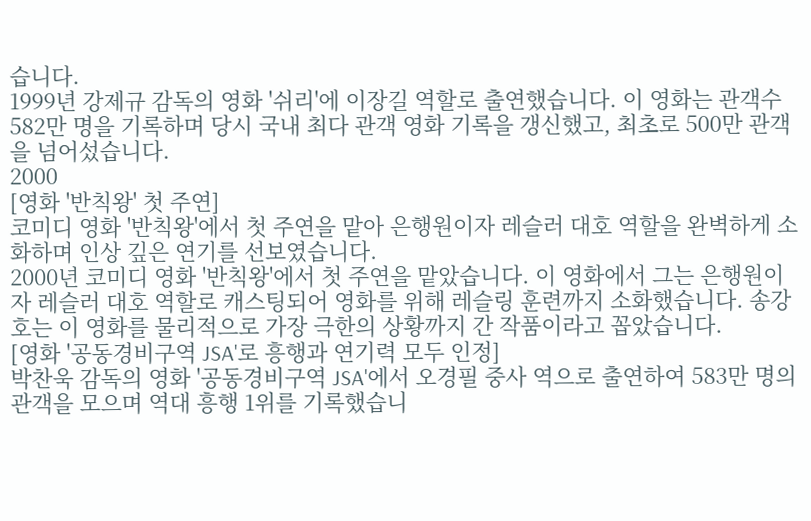습니다.
1999년 강제규 감독의 영화 '쉬리'에 이장길 역할로 출연했습니다. 이 영화는 관객수 582만 명을 기록하며 당시 국내 최다 관객 영화 기록을 갱신했고, 최초로 500만 관객을 넘어섰습니다.
2000
[영화 '반칙왕' 첫 주연]
코미디 영화 '반칙왕'에서 첫 주연을 맡아 은행원이자 레슬러 대호 역할을 완벽하게 소화하며 인상 깊은 연기를 선보였습니다.
2000년 코미디 영화 '반칙왕'에서 첫 주연을 맡았습니다. 이 영화에서 그는 은행원이자 레슬러 대호 역할로 캐스팅되어 영화를 위해 레슬링 훈련까지 소화했습니다. 송강호는 이 영화를 물리적으로 가장 극한의 상황까지 간 작품이라고 꼽았습니다.
[영화 '공동경비구역 JSA'로 흥행과 연기력 모두 인정]
박찬욱 감독의 영화 '공동경비구역 JSA'에서 오경필 중사 역으로 출연하여 583만 명의 관객을 모으며 역대 흥행 1위를 기록했습니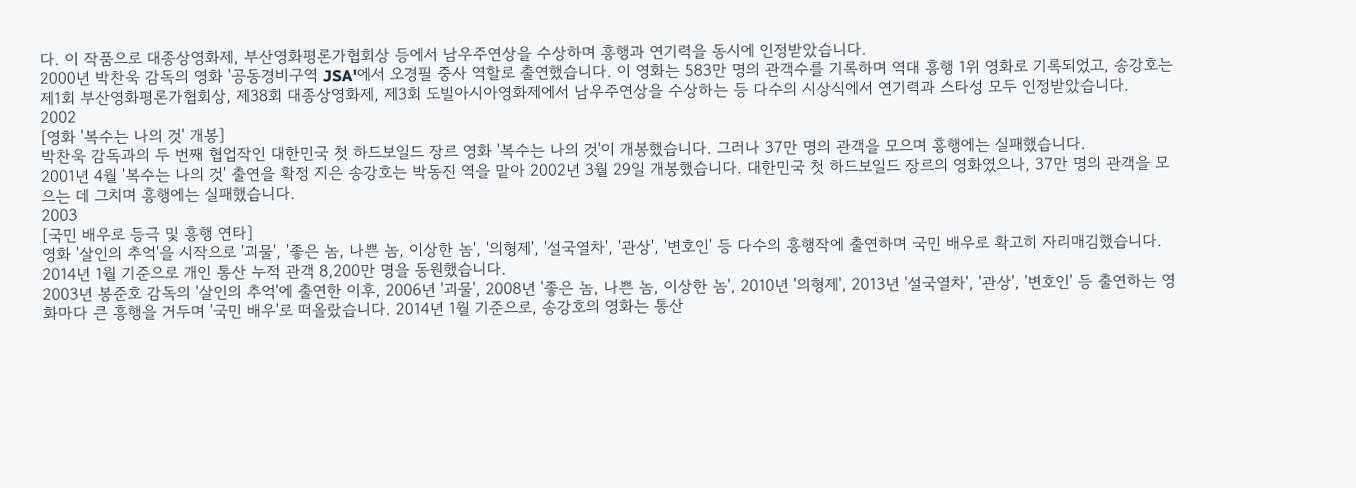다. 이 작품으로 대종상영화제, 부산영화평론가협회상 등에서 남우주연상을 수상하며 흥행과 연기력을 동시에 인정받았습니다.
2000년 박찬욱 감독의 영화 '공동경비구역 JSA'에서 오경필 중사 역할로 출연했습니다. 이 영화는 583만 명의 관객수를 기록하며 역대 흥행 1위 영화로 기록되었고, 송강호는 제1회 부산영화평론가협회상, 제38회 대종상영화제, 제3회 도빌아시아영화제에서 남우주연상을 수상하는 등 다수의 시상식에서 연기력과 스타성 모두 인정받았습니다.
2002
[영화 '복수는 나의 것' 개봉]
박찬욱 감독과의 두 번째 협업작인 대한민국 첫 하드보일드 장르 영화 '복수는 나의 것'이 개봉했습니다. 그러나 37만 명의 관객을 모으며 흥행에는 실패했습니다.
2001년 4월 '복수는 나의 것' 출연을 확정 지은 송강호는 박동진 역을 맡아 2002년 3월 29일 개봉했습니다. 대한민국 첫 하드보일드 장르의 영화였으나, 37만 명의 관객을 모으는 데 그치며 흥행에는 실패했습니다.
2003
[국민 배우로 등극 및 흥행 연타]
영화 '살인의 추억'을 시작으로 '괴물', '좋은 놈, 나쁜 놈, 이상한 놈', '의형제', '설국열차', '관상', '변호인' 등 다수의 흥행작에 출연하며 국민 배우로 확고히 자리매김했습니다. 2014년 1월 기준으로 개인 통산 누적 관객 8,200만 명을 동원했습니다.
2003년 봉준호 감독의 '살인의 추억'에 출연한 이후, 2006년 '괴물', 2008년 '좋은 놈, 나쁜 놈, 이상한 놈', 2010년 '의형제', 2013년 '설국열차', '관상', '변호인' 등 출연하는 영화마다 큰 흥행을 거두며 '국민 배우'로 떠올랐습니다. 2014년 1월 기준으로, 송강호의 영화는 통산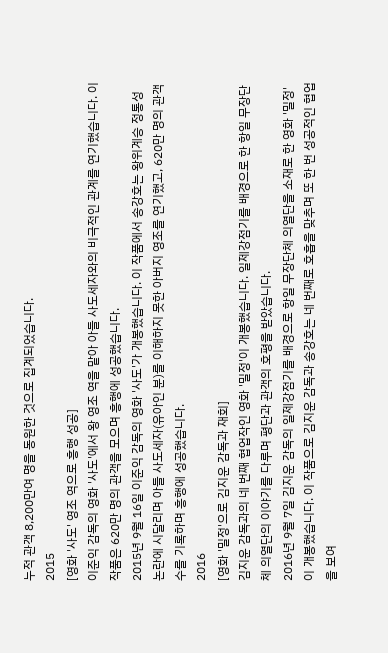누적 관객 8,200만여 명을 동원한 것으로 집계되었습니다.
2015
[영화 '사도' 영조 역으로 흥행 성공]
이준익 감독의 영화 '사도'에서 왕 영조 역을 맡아 아들 사도세자와의 비극적인 관계를 연기했습니다. 이 작품은 620만 명의 관객을 모으며 흥행에 성공했습니다.
2015년 9월 16일 이준익 감독의 영화 '사도'가 개봉했습니다. 이 작품에서 송강호는 왕위계승 정통성 논란에 시달리며 아들 사도세자(유아인 분)를 이해하지 못한 아버지 영조를 연기했고, 620만 명의 관객수를 기록하며 흥행에 성공했습니다.
2016
[영화 '밀정'으로 김지운 감독과 재회]
김지운 감독과의 네 번째 협업작인 영화 '밀정'이 개봉했습니다. 일제강점기를 배경으로 한 항일 무장단체 의열단의 이야기를 다루며 평단과 관객의 호평을 받았습니다.
2016년 9월 7일 김지운 감독의 일제강점기를 배경으로 항일 무장단체 의열단을 소재로 한 영화 '밀정'이 개봉했습니다. 이 작품으로 김지운 감독과 송강호는 네 번째로 호흡을 맞추며 또 한 번 성공적인 협업을 보여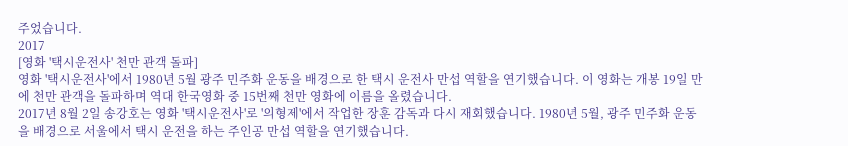주었습니다.
2017
[영화 '택시운전사' 천만 관객 돌파]
영화 '택시운전사'에서 1980년 5월 광주 민주화 운동을 배경으로 한 택시 운전사 만섭 역할을 연기했습니다. 이 영화는 개봉 19일 만에 천만 관객을 돌파하며 역대 한국영화 중 15번째 천만 영화에 이름을 올렸습니다.
2017년 8월 2일 송강호는 영화 '택시운전사'로 '의형제'에서 작업한 장훈 감독과 다시 재회했습니다. 1980년 5월, 광주 민주화 운동을 배경으로 서울에서 택시 운전을 하는 주인공 만섭 역할을 연기했습니다.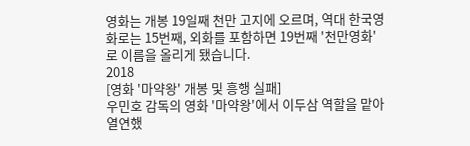영화는 개봉 19일째 천만 고지에 오르며, 역대 한국영화로는 15번째, 외화를 포함하면 19번째 '천만영화'로 이름을 올리게 됐습니다.
2018
[영화 '마약왕' 개봉 및 흥행 실패]
우민호 감독의 영화 '마약왕'에서 이두삼 역할을 맡아 열연했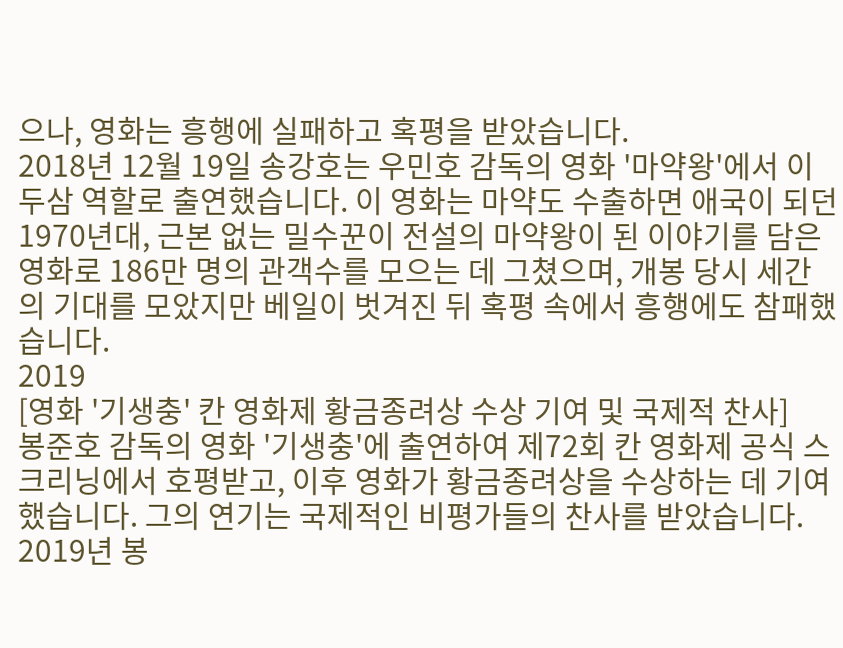으나, 영화는 흥행에 실패하고 혹평을 받았습니다.
2018년 12월 19일 송강호는 우민호 감독의 영화 '마약왕'에서 이두삼 역할로 출연했습니다. 이 영화는 마약도 수출하면 애국이 되던 1970년대, 근본 없는 밀수꾼이 전설의 마약왕이 된 이야기를 담은 영화로 186만 명의 관객수를 모으는 데 그쳤으며, 개봉 당시 세간의 기대를 모았지만 베일이 벗겨진 뒤 혹평 속에서 흥행에도 참패했습니다.
2019
[영화 '기생충' 칸 영화제 황금종려상 수상 기여 및 국제적 찬사]
봉준호 감독의 영화 '기생충'에 출연하여 제72회 칸 영화제 공식 스크리닝에서 호평받고, 이후 영화가 황금종려상을 수상하는 데 기여했습니다. 그의 연기는 국제적인 비평가들의 찬사를 받았습니다.
2019년 봉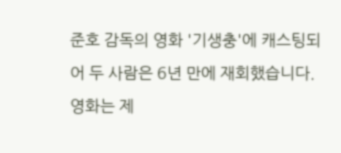준호 감독의 영화 '기생충'에 캐스팅되어 두 사람은 6년 만에 재회했습니다. 영화는 제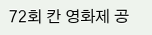72회 칸 영화제 공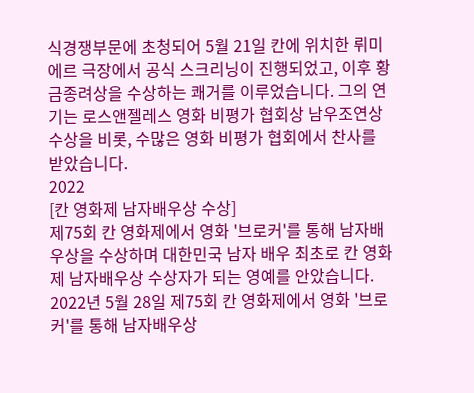식경쟁부문에 초청되어 5월 21일 칸에 위치한 뤼미에르 극장에서 공식 스크리닝이 진행되었고, 이후 황금종려상을 수상하는 쾌거를 이루었습니다. 그의 연기는 로스앤젤레스 영화 비평가 협회상 남우조연상 수상을 비롯, 수많은 영화 비평가 협회에서 찬사를 받았습니다.
2022
[칸 영화제 남자배우상 수상]
제75회 칸 영화제에서 영화 '브로커'를 통해 남자배우상을 수상하며 대한민국 남자 배우 최초로 칸 영화제 남자배우상 수상자가 되는 영예를 안았습니다.
2022년 5월 28일 제75회 칸 영화제에서 영화 '브로커'를 통해 남자배우상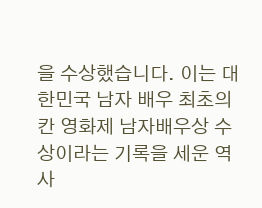을 수상했습니다. 이는 대한민국 남자 배우 최초의 칸 영화제 남자배우상 수상이라는 기록을 세운 역사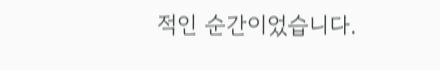적인 순간이었습니다.